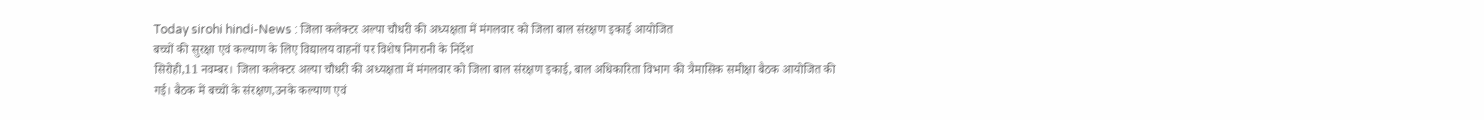Today sirohi hindi-News : जिला कलेक्टर अल्पा चौधरी की अध्यक्षता में मंगलवार को जिला बाल संरक्षण इकाई आयोजित
बच्चों की सुरक्षा एवं कल्याण के लिए विद्यालय वाहनों पर विशेष निगरानी के निर्देश
सिरोही,11 नवम्बर। जिला कलेक्टर अल्पा चौधरी की अध्यक्षता में मंगलवार को जिला बाल संरक्षण इकाई, बाल अधिकारिता विभाग की त्रैमासिक समीक्षा बैठक आयोजित की गई। बैठक में बच्चों के संरक्षण,उनके कल्याण एवं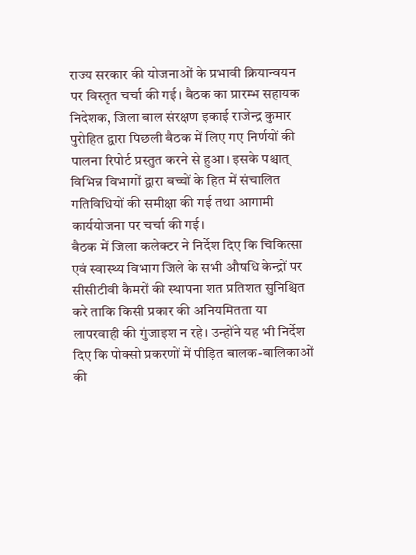राज्य सरकार की योजनाओं के प्रभावी क्रियान्वयन पर विस्तृत चर्चा की गई। बैठक का प्रारम्भ सहायक निदेशक, जिला बाल संरक्षण इकाई राजेन्द्र कुमार पुरोहित द्वारा पिछली बैठक में लिए गए निर्णयों की पालना रिपोर्ट प्रस्तुत करने से हुआ। इसके पश्चात् विभिन्न विभागों द्वारा बच्चों के हित में संचालित गतिविधियों की समीक्षा की गई तथा आगामी कार्ययोजना पर चर्चा की गई।
बैठक में जिला कलेक्टर ने निर्देश दिए कि चिकित्सा एवं स्वास्थ्य विभाग जिले के सभी औषधि केन्द्रों पर सीसीटीवी कैमरों की स्थापना शत प्रतिशत सुनिश्चित करे ताकि किसी प्रकार की अनियमितता या लापरवाही की गुंजाइश न रहे। उन्होंने यह भी निर्देश दिए कि पोक्सो प्रकरणों में पीड़ित बालक-बालिकाओं की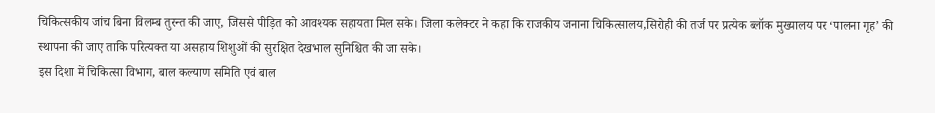चिकित्सकीय जांच बिना विलम्ब तुरन्त की जाए, जिससे पीड़ित को आवश्यक सहायता मिल सके। जिला कलेक्टर ने कहा कि राजकीय जनाना चिकित्सालय,सिरोही की तर्ज पर प्रत्येक ब्लॉक मुख्यालय पर ‘पालना गृह’ की स्थापना की जाए ताकि परित्यक्त या असहाय शिशुओं की सुरक्षित देखभाल सुनिश्चित की जा सके।
इस दिशा में चिकित्सा विभाग, बाल कल्याण समिति एवं बाल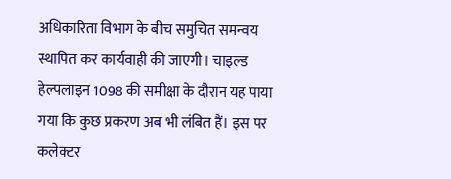अधिकारिता विभाग के बीच समुचित समन्वय स्थापित कर कार्यवाही की जाएगी। चाइल्ड हेल्पलाइन 1098 की समीक्षा के दौरान यह पाया गया कि कुछ प्रकरण अब भी लंबित हैं। इस पर कलेक्टर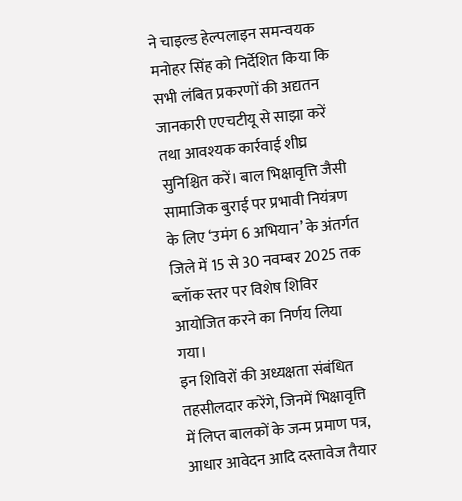ने चाइल्ड हेल्पलाइन समन्वयक मनोहर सिंह को निर्देशित किया कि सभी लंबित प्रकरणों की अद्यतन जानकारी एएचटीयू से साझा करें तथा आवश्यक कार्रवाई शीघ्र सुनिश्चित करें। बाल भिक्षावृत्ति जैसी सामाजिक बुराई पर प्रभावी नियंत्रण के लिए ‘उमंग 6 अभियान’ के अंतर्गत जिले में 15 से 30 नवम्बर 2025 तक ब्लॉक स्तर पर विशेष शिविर आयोजित करने का निर्णय लिया गया।
इन शिविरों की अध्यक्षता संबंधित तहसीलदार करेंगे, जिनमें भिक्षावृत्ति में लिप्त बालकों के जन्म प्रमाण पत्र, आधार आवेदन आदि दस्तावेज तैयार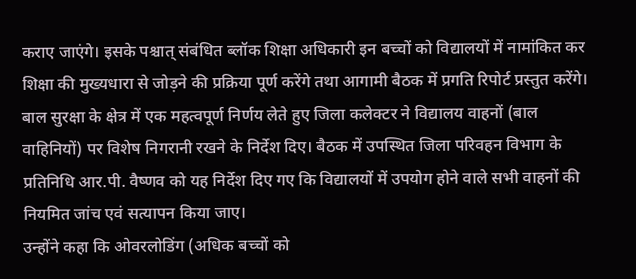कराए जाएंगे। इसके पश्चात् संबंधित ब्लॉक शिक्षा अधिकारी इन बच्चों को विद्यालयों में नामांकित कर शिक्षा की मुख्यधारा से जोड़ने की प्रक्रिया पूर्ण करेंगे तथा आगामी बैठक में प्रगति रिपोर्ट प्रस्तुत करेंगे। बाल सुरक्षा के क्षेत्र में एक महत्वपूर्ण निर्णय लेते हुए जिला कलेक्टर ने विद्यालय वाहनों (बाल वाहिनियों) पर विशेष निगरानी रखने के निर्देश दिए। बैठक में उपस्थित जिला परिवहन विभाग के प्रतिनिधि आर.पी. वैष्णव को यह निर्देश दिए गए कि विद्यालयों में उपयोग होने वाले सभी वाहनों की नियमित जांच एवं सत्यापन किया जाए।
उन्होंने कहा कि ओवरलोडिंग (अधिक बच्चों को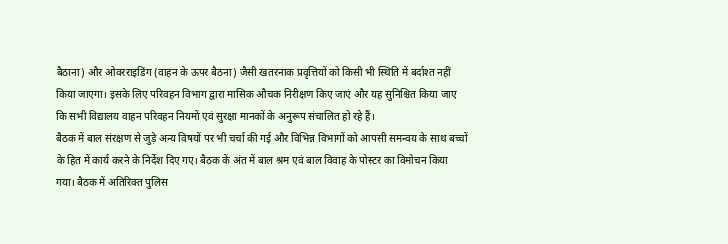बैठाना) और ओवरराइडिंग (वाहन के ऊपर बैठना) जैसी खतरनाक प्रवृत्तियों को किसी भी स्थिति में बर्दाश्त नहीं किया जाएगा। इसके लिए परिवहन विभाग द्वारा मासिक औचक निरीक्षण किए जाएं और यह सुनिश्चित किया जाए कि सभी विद्यालय वाहन परिवहन नियमों एवं सुरक्षा मानकों के अनुरूप संचालित हो रहे हैं।
बैठक में बाल संरक्षण से जुड़े अन्य विषयों पर भी चर्चा की गई और विभिन्न विभागों को आपसी समन्वय के साथ बच्चों के हित में कार्य करने के निर्देश दिए गए। बैठक कें अंत में बाल श्रम एवं बाल विवाह के पोस्टर का विमोचन किया गया। बैठक में अतिरिक्त पुलिस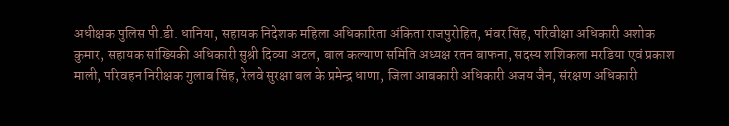अधीक्षक पुलिस पी.डी. धानिया, सहायक निदेशक महिला अधिकारिता अंकिता राजपुरोहित, भंवर सिंह, परिवीक्षा अधिकारी अशोक कुमार, सहायक सांख्यिकी अधिकारी सुश्री दिव्या अटल, बाल कल्याण समिति अध्यक्ष रतन बाफना, सदस्य शशिकला मरडिया एवं प्रकाश माली, परिवहन निरीक्षक गुलाब सिंह, रेलवे सुरक्षा बल के प्रमेन्द्र धाणा, जिला आबकारी अधिकारी अजय जैन, संरक्षण अधिकारी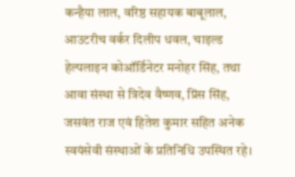कन्हैया लाल, वरिष्ठ सहायक बाबूलाल, आउटरीच वर्कर दिलीप धवल, चाइल्ड हेल्पलाइन कोऑर्डिनेटर मनोहर सिंह, तथा आवा संस्था से त्रिदेव वैष्णव, प्रिंस सिंह, जसवंत राज एवं हितेश कुमार सहित अनेक स्वयंसेवी संस्थाओं के प्रतिनिधि उपस्थित रहे।